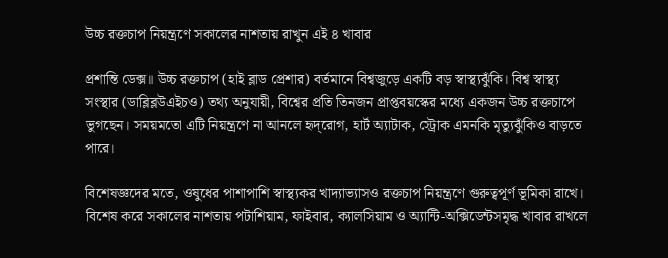উচ্চ রক্তচাপ নিয়ন্ত্রণে সকালের নাশতায় রাখুন এই ৪ খাবার

প্রশান্তি ডেক্স॥ উচ্চ রক্তচাপ (হাই ব্লাড প্রেশার) বর্তমানে বিশ্বজুড়ে একটি বড় স্বাস্থ্যঝুঁকি। বিশ্ব স্বাস্থ্য সংস্থার (ডাব্লিব্লউএইচও) তথ্য অনুযায়ী, বিশ্বের প্রতি তিনজন প্রাপ্তবয়স্কের মধ্যে একজন উচ্চ রক্তচাপে ভুগছেন। সময়মতো এটি নিয়ন্ত্রণে না আনলে হৃদ্‌‌রোগ, হার্ট অ্যাটাক, স্ট্রোক এমনকি মৃত্যুঝুঁকিও বাড়তে পারে।

বিশেষজ্ঞদের মতে, ওষুধের পাশাপাশি স্বাস্থ্যকর খাদ্যাভ্যাসও রক্তচাপ নিয়ন্ত্রণে গুরুত্বপূর্ণ ভূমিকা রাখে। বিশেষ করে সকালের নাশতায় পটাশিয়াম, ফাইবার, ক্যালসিয়াম ও অ্যান্টি-অক্সিডেন্টসমৃদ্ধ খাবার রাখলে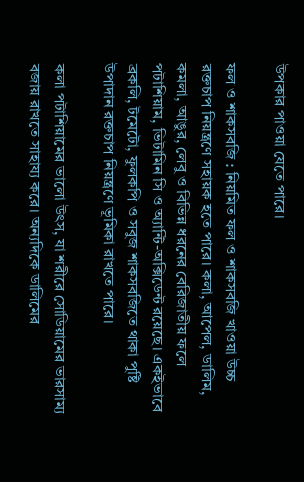উপকার পাওয়া যেতে পারে।

ফল ও শাকসবজি : নিয়মিত ফল ও শাকসবজি খাওয়া উচ্চ রক্তচাপ নিয়ন্ত্রণে সহায়ক হতে পারে। কলা, আপেল, ডালিম, কমলা, আঙুর, লেবু ও বিভিন্ন ধরনের বেরিজাতীয় ফলে পটাশিয়াম, ভিটামিন সি ও অ্যান্টি-অক্সিডেন্ট রয়েছে। একইভাবে ব্রকলি, টমেটো, ফুলকপি ও সবুজ শাকসবজিতে থাকা পুষ্টি উপাদান রক্তচাপ নিয়ন্ত্রণে ভূমিকা রাখতে পারে।

কলা পটাশিয়ামের ভালো উৎস, যা শরীরে সোডিয়ামের ভারসাম্য বজায় রাখতে সাহায্য করে। অন্যদিকে ডালিমের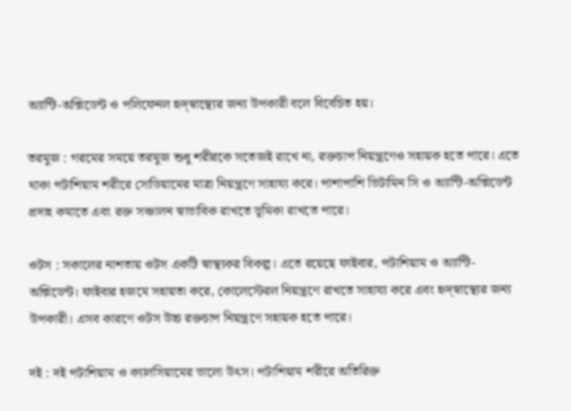অ্যান্টি-অক্সিডেন্ট ও পলিফেনল হৃদ্‌‌স্বাস্থ্যের জন্য উপকারী বলে বিবেচিত হয়।

তরমুজ : গরমের সময়ে তরমুজ শুধু শরীরকে সতেজই রাখে না, রক্তচাপ নিয়ন্ত্রণেও সহায়ক হতে পারে। এতে থাকা পটাশিয়াম শরীরে সোডিয়ামের মাত্রা নিয়ন্ত্রণে সাহায্য করে। পাশাপাশি ভিটামিন সি ও অ্যান্টি-অক্সিডেন্ট প্রদাহ কমাতে এবং রক্ত সঞ্চালন স্বাভাবিক রাখতে ভূমিকা রাখতে পারে।

ওটস : সকালের নাশতায় ওটস একটি স্বাস্থ্যকর বিকল্প। এতে রয়েছে ফাইবার, পটাশিয়াম ও অ্যান্টি-অক্সিডেন্ট। ফাইবার হজমে সহায়তা করে, কোলেস্টেরল নিয়ন্ত্রণে রাখতে সাহায্য করে এবং হৃদ্‌‌স্বাস্থ্যের জন্য উপকারী। এসব কারণে ওটস উচ্চ রক্তচাপ নিয়ন্ত্রণে সহায়ক হতে পারে।

দই : দই পটাশিয়াম ও ক্যালসিয়ামের ভালো উৎস। পটাশিয়াম শরীরে অতিরিক্ত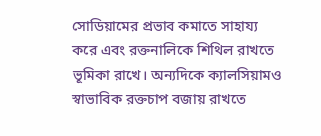সোডিয়ামের প্রভাব কমাতে সাহায্য করে এবং রক্তনালিকে শিথিল রাখতে ভূমিকা রাখে। অন্যদিকে ক্যালসিয়ামও স্বাভাবিক রক্তচাপ বজায় রাখতে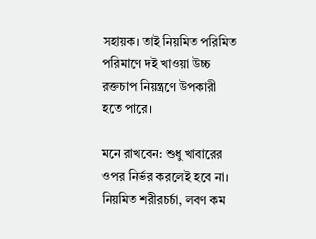সহায়ক। তাই নিয়মিত পরিমিত পরিমাণে দই খাওয়া উচ্চ রক্তচাপ নিয়ন্ত্রণে উপকারী হতে পারে।

মনে রাখবেন: শুধু খাবারের ওপর নির্ভর করলেই হবে না। নিয়মিত শরীরচর্চা, লবণ কম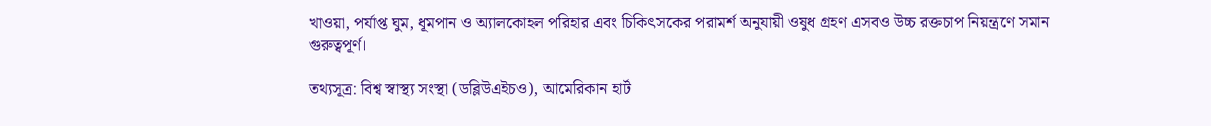খাওয়া, পর্যাপ্ত ঘুম, ধূমপান ও অ্যালকোহল পরিহার এবং চিকিৎসকের পরামর্শ অনুযায়ী ওষুধ গ্রহণ এসবও উচ্চ রক্তচাপ নিয়ন্ত্রণে সমান গুরুত্বপূর্ণ।

তথ্যসূত্র: বিশ্ব স্বাস্থ্য সংস্থা (ডব্লিউএইচও), আমেরিকান হার্ট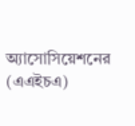অ্যাসোসিয়েশনের (এএইচএ)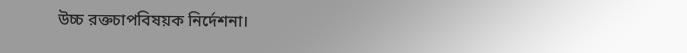উচ্চ রক্তচাপবিষয়ক নির্দেশনা।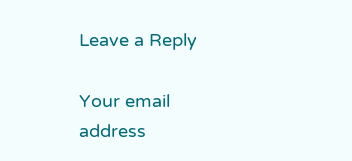Leave a Reply

Your email address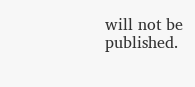will not be published.